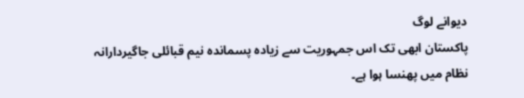دیوانے لوگ
پاکستان ابھی تک اس جمہوریت سے زیادہ پسماندہ نیم قبائلی جاگیردارانہ نظام میں پھنسا ہوا ہے۔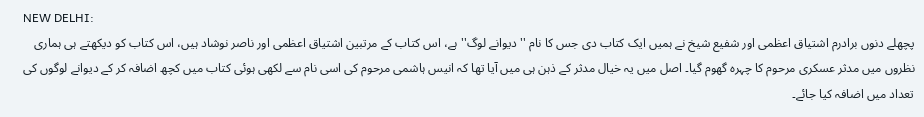NEW DELHI:
پچھلے دنوں برادرم اشتیاق اعظمی اور شفیع شیخ نے ہمیں ایک کتاب دی جس کا نام ''دیوانے لوگ'' ہے، اس کتاب کے مرتبین اشتیاق اعظمی اور ناصر نوشاد ہیں، اس کتاب کو دیکھتے ہی ہماری نظروں میں مدثر عسکری مرحوم کا چہرہ گھوم گیا۔ اصل میں یہ خیال مدثر کے ذہن ہی میں آیا تھا کہ انیس ہاشمی مرحوم کی اسی نام سے لکھی ہوئی کتاب میں کچھ اضافہ کر کے دیوانے لوگوں کی تعداد میں اضافہ کیا جائے۔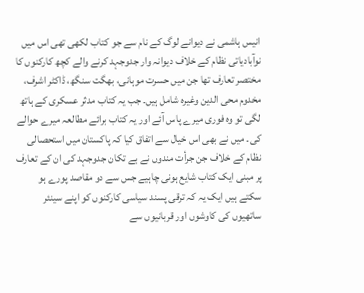انیس ہاشمی نے دیوانے لوگ کے نام سے جو کتاب لکھی تھی اس میں نوآبادیاتی نظام کے خلاف دیوانہ وار جدوجہد کرنے والے کچھ کارکنوں کا مختصر تعارف تھا جن میں حسرت موہانی، بھگت سنگھ، ڈاکٹر اشرف، مخدوم محی الدین وغیرہ شامل ہیں۔ جب یہ کتاب مدثر عسکری کے ہاتھ لگی تو وہ فوری میرے پاس آئے اور یہ کتاب برائے مطالعہ میرے حوالے کی۔ میں نے بھی اس خیال سے اتفاق کیا کہ پاکستان میں استحصالی نظام کے خلاف جن جرأت مندوں نے بے تکان جدوجہد کی ان کے تعارف پر مبنی ایک کتاب شایع ہونی چاہیے جس سے دو مقاصد پورے ہو سکتے ہیں ایک یہ کہ ترقی پسند سیاسی کارکنوں کو اپنے سینئر ساتھیوں کی کاوشوں اور قربانیوں سے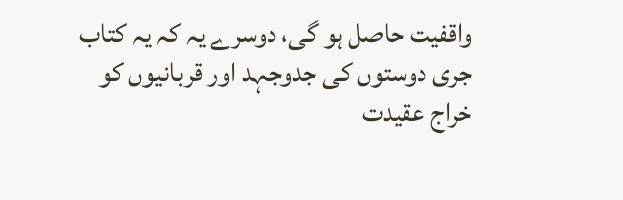واقفیت حاصل ہو گی، دوسرے یہ کہ یہ کتاب جری دوستوں کی جدوجہد اور قربانیوں کو خراج عقیدت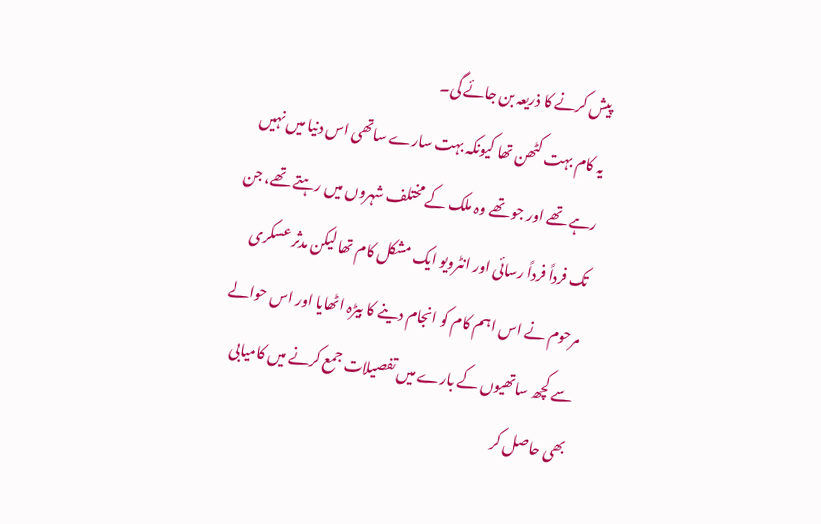پیش کرنے کا ذریعہ بن جائے گی۔
یہ کام بہت کٹھن تھا کیونکہ بہت سارے ساتھی اس دنیا میں نہیں رہے تھے اور جو تھے وہ ملک کے مختلف شہروں میں رہتے تھے، جن تک فرداً فرداً رسائی اور انٹرویو ایک مشکل کام تھا لیکن مدثر عسکری مرحوم نے اس اہم کام کو انجام دینے کا بیڑہ اٹھایا اور اس حوالے سے کچھ ساتھیوں کے بارے میں تفصیلات جمع کرنے میں کامیابی بھی حاصل کر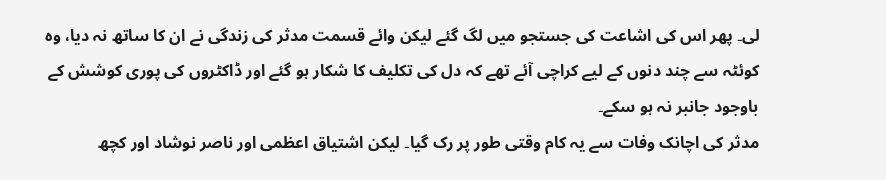لی۔ پھر اس کی اشاعت کی جستجو میں لگ گئے لیکن وائے قسمت مدثر کی زندگی نے ان کا ساتھ نہ دیا، وہ کوئٹہ سے چند دنوں کے لیے کراچی آئے تھے کہ دل کی تکلیف کا شکار ہو گئے اور ڈاکٹروں کی پوری کوشش کے باوجود جانبر نہ ہو سکے۔
مدثر کی اچانک وفات سے یہ کام وقتی طور پر رک گیا۔ لیکن اشتیاق اعظمی اور ناصر نوشاد اور کچھ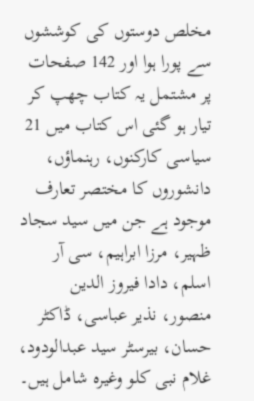مخلص دوستوں کی کوششوں سے پورا ہوا اور 142 صفحات پر مشتمل یہ کتاب چھپ کر تیار ہو گئی اس کتاب میں 21 سیاسی کارکنوں، رہنماؤں، دانشوروں کا مختصر تعارف موجود ہے جن میں سید سجاد ظہیر، مرزا ابراہیم، سی آر اسلم، دادا فیروز الدین منصور، نذیر عباسی، ڈاکٹر حسان، بیرسٹر سید عبدالودود، غلام نبی کلو وغیرہ شامل ہیں۔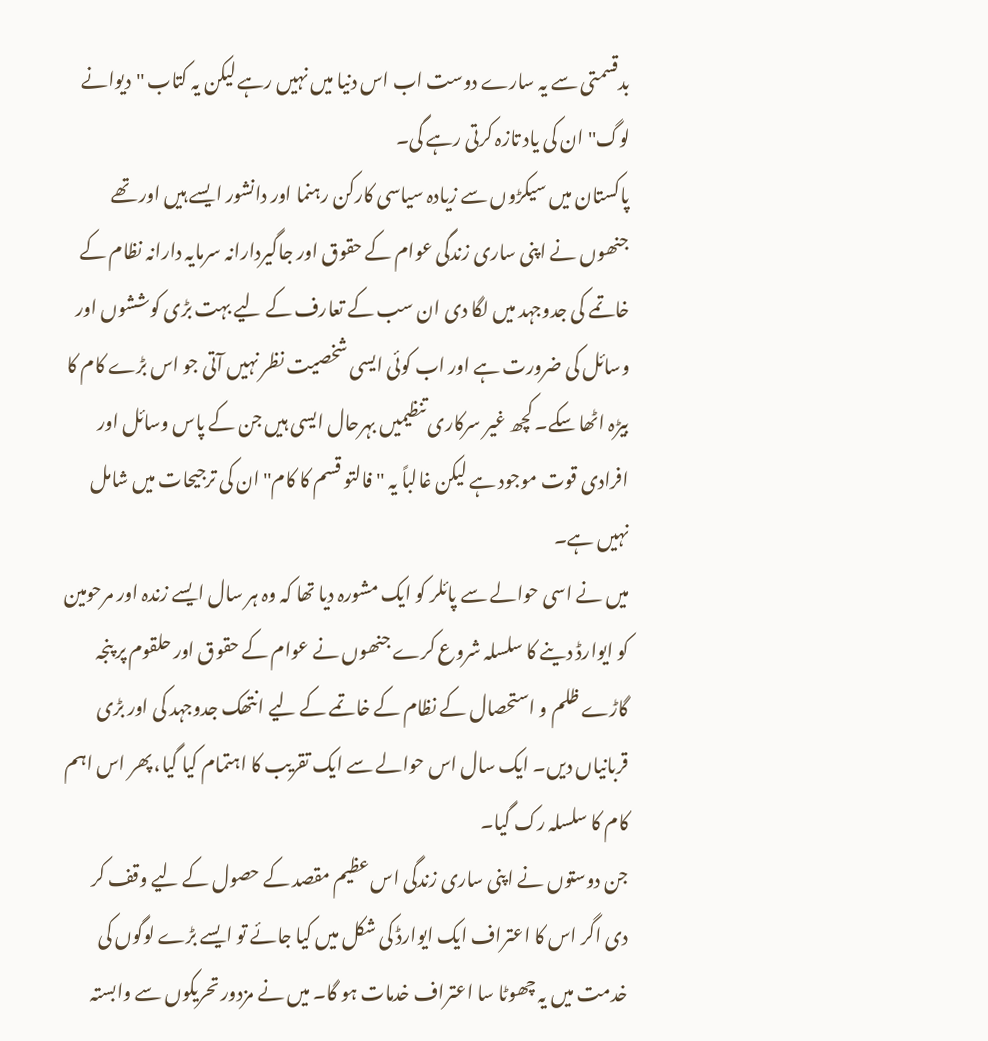بدقسمتی سے یہ سارے دوست اب اس دنیا میں نہیں رہے لیکن یہ کتاب ''دیوانے لوگ'' ان کی یاد تازہ کرتی رہے گی۔
پاکستان میں سیکڑوں سے زیادہ سیاسی کارکن رہنما اور دانشور ایسے ہیں اور تھے جنھوں نے اپنی ساری زندگی عوام کے حقوق اور جاگیردارانہ سرمایہ دارانہ نظام کے خاتمے کی جدوجہد میں لگا دی ان سب کے تعارف کے لیے بہت بڑی کوششوں اور وسائل کی ضرورت ہے اور اب کوئی ایسی شخصیت نظر نہیں آتی جو اس بڑے کام کا بیڑہ اٹھا سکے۔ کچھ غیر سرکاری تنظیمیں بہرحال ایسی ہیں جن کے پاس وسائل اور افرادی قوت موجود ہے لیکن غالباً یہ ''فالتو قسم کا کام'' ان کی ترجیحات میں شامل نہیں ہے۔
میں نے اسی حوالے سے پائلر کو ایک مشورہ دیا تھا کہ وہ ہر سال ایسے زندہ اور مرحومین کو ایوارڈ دینے کا سلسلہ شروع کرے جنھوں نے عوام کے حقوق اور حلقوم پر پنجہ گاڑے ظلم و استحصال کے نظام کے خاتمے کے لیے انتھک جدوجہد کی اور بڑی قربانیاں دیں۔ ایک سال اس حوالے سے ایک تقریب کا اہتمام کیا گیا، پھر اس اہم کام کا سلسلہ رک گیا۔
جن دوستوں نے اپنی ساری زندگی اس عظیم مقصد کے حصول کے لیے وقف کر دی اگر اس کا اعتراف ایک ایوارڈ کی شکل میں کیا جائے تو ایسے بڑے لوگوں کی خدمت میں یہ چھوٹا سا اعتراف خدمات ہو گا۔ میں نے مزدور تحریکوں سے وابستہ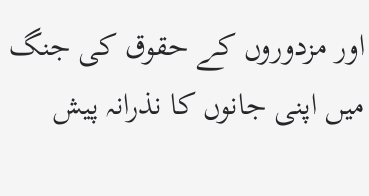اور مزدوروں کے حقوق کی جنگ میں اپنی جانوں کا نذرانہ پیش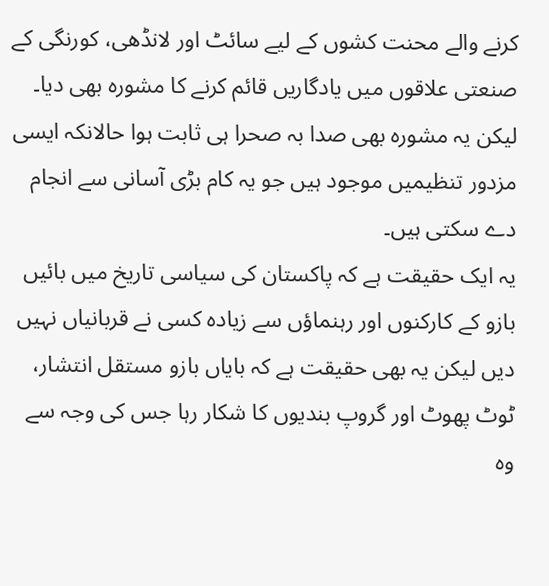کرنے والے محنت کشوں کے لیے سائٹ اور لانڈھی، کورنگی کے صنعتی علاقوں میں یادگاریں قائم کرنے کا مشورہ بھی دیا۔ لیکن یہ مشورہ بھی صدا بہ صحرا ہی ثابت ہوا حالانکہ ایسی مزدور تنظیمیں موجود ہیں جو یہ کام بڑی آسانی سے انجام دے سکتی ہیں۔
یہ ایک حقیقت ہے کہ پاکستان کی سیاسی تاریخ میں بائیں بازو کے کارکنوں اور رہنماؤں سے زیادہ کسی نے قربانیاں نہیں دیں لیکن یہ بھی حقیقت ہے کہ بایاں بازو مستقل انتشار، ٹوٹ پھوٹ اور گروپ بندیوں کا شکار رہا جس کی وجہ سے وہ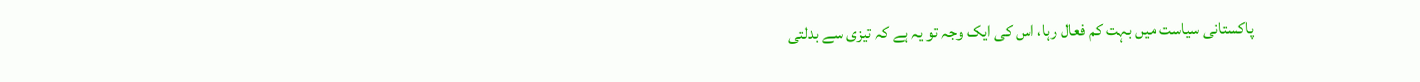پاکستانی سیاست میں بہت کم فعال رہا، اس کی ایک وجہ تو یہ ہے کہ تیزی سے بدلتی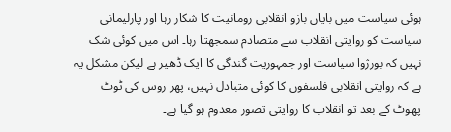ہوئی سیاست میں بایاں بازو انقلابی رومانیت کا شکار رہا اور پارلیمانی سیاست کو روایتی انقلاب سے متصادم سمجھتا رہا۔ اس میں کوئی شک نہیں کہ بورژوا سیاست اور جمہوریت گندگی کا ایک ڈھیر ہے لیکن مشکل یہ ہے کہ روایتی انقلابی فلسفوں کا کوئی متبادل نہیں، پھر روس کی ٹوٹ پھوٹ کے بعد تو انقلاب کا روایتی تصور معدوم ہو گیا ہے۔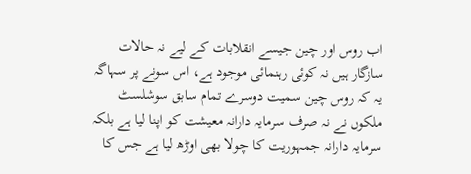اب روس اور چین جیسے انقلابات کے لیے نہ حالات سازگار ہیں نہ کوئی رہنمائی موجود ہے، اس سونے پر سہاگہ یہ کہ روس چین سمیت دوسرے تمام سابق سوشلسٹ ملکوں نے نہ صرف سرمایہ دارانہ معیشت کو اپنا لیا ہے بلکہ سرمایہ دارانہ جمہوریت کا چولا بھی اوڑھ لیا ہے جس کا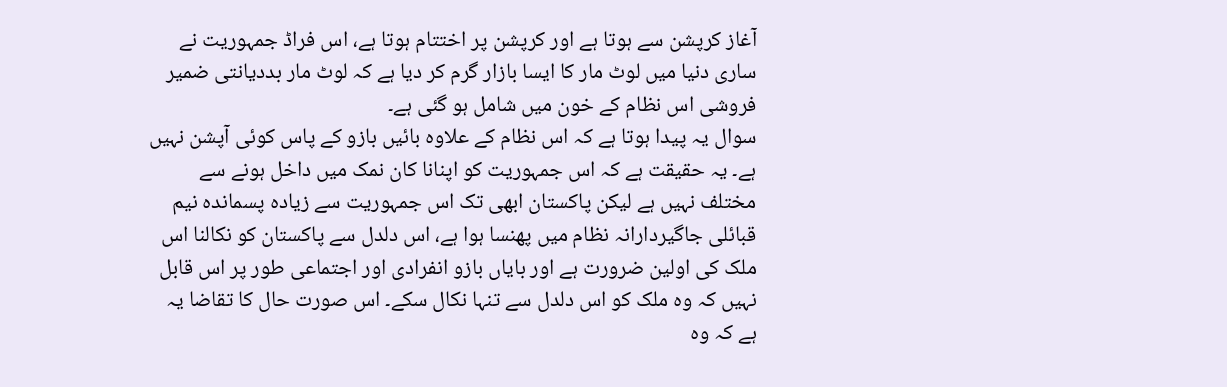آغاز کرپشن سے ہوتا ہے اور کرپشن پر اختتام ہوتا ہے، اس فراڈ جمہوریت نے ساری دنیا میں لوٹ مار کا ایسا بازار گرم کر دیا ہے کہ لوٹ مار بددیانتی ضمیر فروشی اس نظام کے خون میں شامل ہو گئی ہے۔
سوال یہ پیدا ہوتا ہے کہ اس نظام کے علاوہ بائیں بازو کے پاس کوئی آپشن نہیں ہے۔ یہ حقیقت ہے کہ اس جمہوریت کو اپنانا کان نمک میں داخل ہونے سے مختلف نہیں ہے لیکن پاکستان ابھی تک اس جمہوریت سے زیادہ پسماندہ نیم قبائلی جاگیردارانہ نظام میں پھنسا ہوا ہے، اس دلدل سے پاکستان کو نکالنا اس ملک کی اولین ضرورت ہے اور بایاں بازو انفرادی اور اجتماعی طور پر اس قابل نہیں کہ وہ ملک کو اس دلدل سے تنہا نکال سکے۔ اس صورت حال کا تقاضا یہ ہے کہ وہ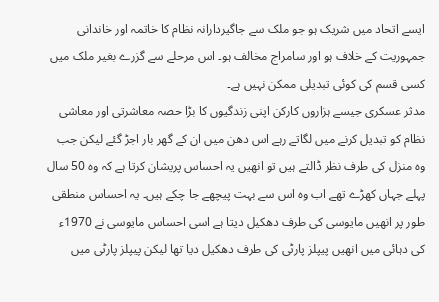ایسے اتحاد میں شریک ہو جو ملک سے جاگیردارانہ نظام کا خاتمہ اور خاندانی جمہوریت کے خلاف ہو اور سامراج مخالف ہو۔ اس مرحلے سے گزرے بغیر ملک میں کسی قسم کی کوئی تبدیلی ممکن نہیں ہے۔
مدثر عسکری جیسے ہزاروں کارکن اپنی زندگیوں کا بڑا حصہ معاشرتی اور معاشی نظام کو تبدیل کرنے میں لگاتے رہے اس دھن میں ان کے گھر بار اجڑ گئے لیکن جب وہ منزل کی طرف نظر ڈالتے ہیں تو انھیں یہ احساس پریشان کرتا ہے کہ وہ 50 سال پہلے جہاں کھڑے تھے اب وہ اس سے بہت پیچھے جا چکے ہیں۔ یہ احساس منطقی طور پر انھیں مایوسی کی طرف دھکیل دیتا ہے اسی احساس مایوسی نے 1970ء کی دہائی میں انھیں پیپلز پارٹی کی طرف دھکیل دیا تھا لیکن پیپلز پارٹی میں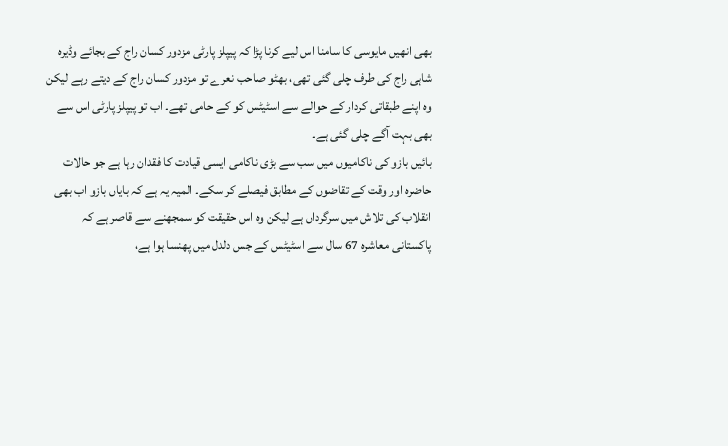بھی انھیں مایوسی کا سامنا اس لیے کرنا پڑا کہ پیپلز پارٹی مزدور کسان راج کے بجائے وڈیرہ شاہی راج کی طرف چلی گئی تھی، بھٹو صاحب نعرے تو مزدور کسان راج کے دیتے رہے لیکن وہ اپنے طبقاتی کردار کے حوالے سے اسٹیٹس کو کے حامی تھے۔ اب تو پیپلز پارٹی اس سے بھی بہت آگے چلی گئی ہے۔
بائیں بازو کی ناکامیوں میں سب سے بڑی ناکامی ایسی قیادت کا فقدان رہا ہے جو حالات حاضرہ اور وقت کے تقاضوں کے مطابق فیصلے کر سکے۔ المیہ یہ ہے کہ بایاں بازو اب بھی انقلاب کی تلاش میں سرگرداں ہے لیکن وہ اس حقیقت کو سمجھنے سے قاصر ہے کہ پاکستانی معاشرہ 67 سال سے اسٹیٹس کے جس دلدل میں پھنسا ہوا ہے،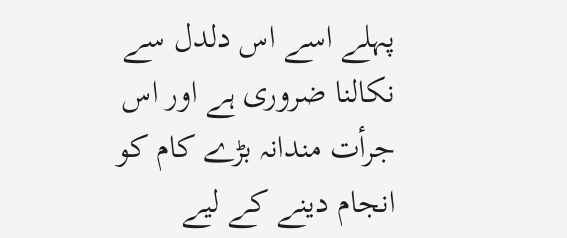پہلے اسے اس دلدل سے نکالنا ضروری ہے اور اس جرأت مندانہ بڑے کام کو انجام دینے کے لیے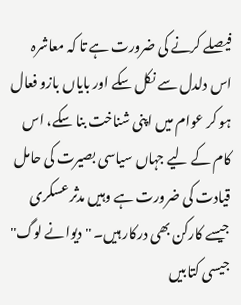فیصلے کرنے کی ضرورت ہے تا کہ معاشرہ اس دلدل سے نکل سکے اور بایاں بازو فعال ہو کر عوام میں اپنی شناخت بنا سکے، اس کام کے لیے جہاں سیاسی بصیرت کی حامل قیادت کی ضرورت ہے وہیں مدثر عسکری جیسے کارکن بھی درکار ہیں۔ ''دیوانے لوگ'' جیسی کتابیں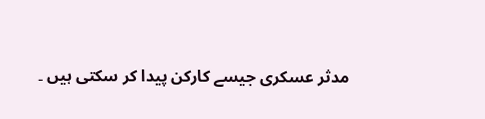مدثر عسکری جیسے کارکن پیدا کر سکتی ہیں ۔